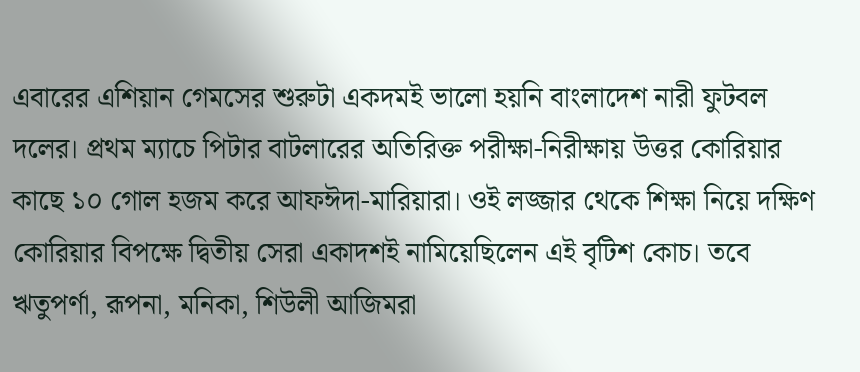এবারের এশিয়ান গেমসের শুরুটা একদমই ভালো হয়নি বাংলাদেশ নারী ফুটবল দলের। প্রথম ম্যাচে পিটার বাটলারের অতিরিক্ত পরীক্ষা-নিরীক্ষায় উত্তর কোরিয়ার কাছে ১০ গোল হজম করে আফঈদা-মারিয়ারা। ওই লজ্জার থেকে শিক্ষা নিয়ে দক্ষিণ কোরিয়ার বিপক্ষে দ্বিতীয় সেরা একাদশই নামিয়েছিলেন এই বৃটিশ কোচ। তবে ঋতুপর্ণা, রূপনা, মনিকা, শিউলী আজিমরা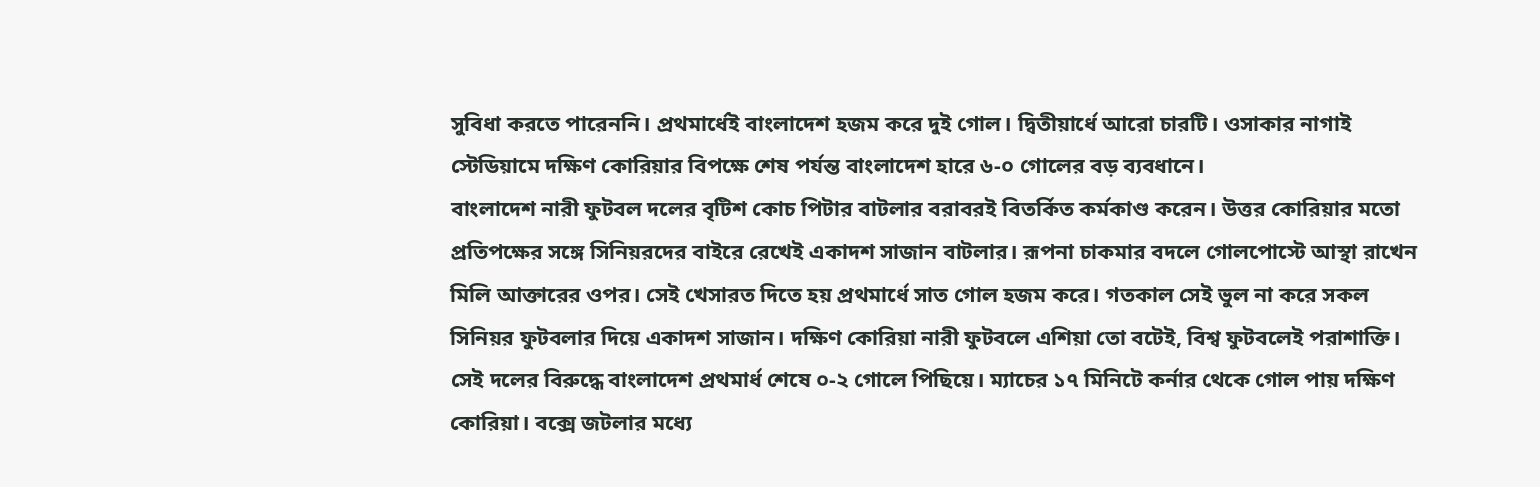সুবিধা করতে পারেননি। প্রথমার্ধেই বাংলাদেশ হজম করে দুই গোল। দ্বিতীয়ার্ধে আরো চারটি। ওসাকার নাগাই স্টেডিয়ামে দক্ষিণ কোরিয়ার বিপক্ষে শেষ পর্যন্ত বাংলাদেশ হারে ৬-০ গোলের বড় ব্যবধানে।
বাংলাদেশ নারী ফুটবল দলের বৃটিশ কোচ পিটার বাটলার বরাবরই বিতর্কিত কর্মকাণ্ড করেন। উত্তর কোরিয়ার মতো প্রতিপক্ষের সঙ্গে সিনিয়রদের বাইরে রেখেই একাদশ সাজান বাটলার। রূপনা চাকমার বদলে গোলপোস্টে আস্থা রাখেন মিলি আক্তারের ওপর। সেই খেসারত দিতে হয় প্রথমার্ধে সাত গোল হজম করে। গতকাল সেই ভুল না করে সকল সিনিয়র ফুটবলার দিয়ে একাদশ সাজান। দক্ষিণ কোরিয়া নারী ফুটবলে এশিয়া তো বটেই, বিশ্ব ফুটবলেই পরাশাক্তি। সেই দলের বিরুদ্ধে বাংলাদেশ প্রথমার্ধ শেষে ০-২ গোলে পিছিয়ে। ম্যাচের ১৭ মিনিটে কর্নার থেকে গোল পায় দক্ষিণ কোরিয়া। বক্সে জটলার মধ্যে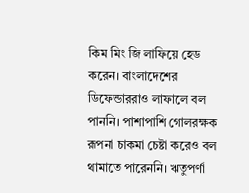কিম মিং জি লাফিয়ে হেড করেন। বাংলাদেশের ডিফেন্ডাররাও লাফালে বল পাননি। পাশাপাশি গোলরক্ষক রূপনা চাকমা চেষ্টা করেও বল থামাতে পারেননি। ঋতুপর্ণা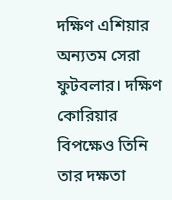দক্ষিণ এশিয়ার অন্যতম সেরা ফুটবলার। দক্ষিণ কোরিয়ার বিপক্ষেও তিনি তার দক্ষতা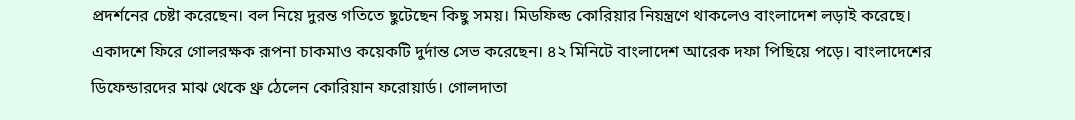প্রদর্শনের চেষ্টা করেছেন। বল নিয়ে দুরন্ত গতিতে ছুটেছেন কিছু সময়। মিডফিল্ড কোরিয়ার নিয়ন্ত্রণে থাকলেও বাংলাদেশ লড়াই করেছে।
একাদশে ফিরে গোলরক্ষক রূপনা চাকমাও কয়েকটি দুর্দান্ত সেভ করেছেন। ৪২ মিনিটে বাংলাদেশ আরেক দফা পিছিয়ে পড়ে। বাংলাদেশের ডিফেন্ডারদের মাঝ থেকে থ্রু ঠেলেন কোরিয়ান ফরোয়ার্ড। গোলদাতা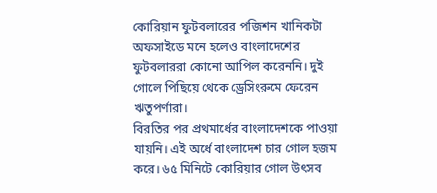কোরিয়ান ফুটবলারের পজিশন খানিকটা অফসাইডে মনে হলেও বাংলাদেশের ফুটবলাররা কোনো আপিল করেননি। দুই গোলে পিছিয়ে থেকে ড্রেসিংরুমে ফেরেন ঋতুপর্ণারা।
বিরতির পর প্রথমার্ধের বাংলাদেশকে পাওয়া যায়নি। এই অর্ধে বাংলাদেশ চার গোল হজম করে। ৬৫ মিনিটে কোরিয়ার গোল উৎসব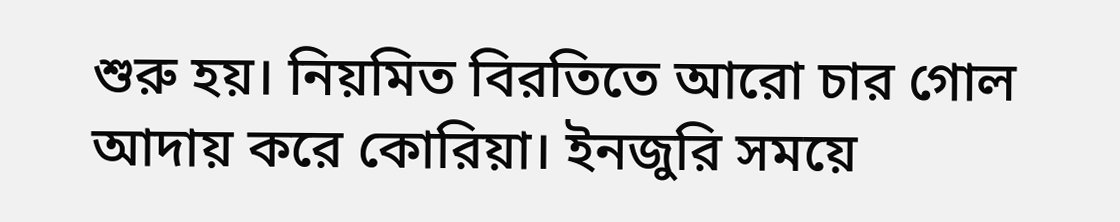শুরু হয়। নিয়মিত বিরতিতে আরো চার গোল আদায় করে কোরিয়া। ইনজুরি সময়ে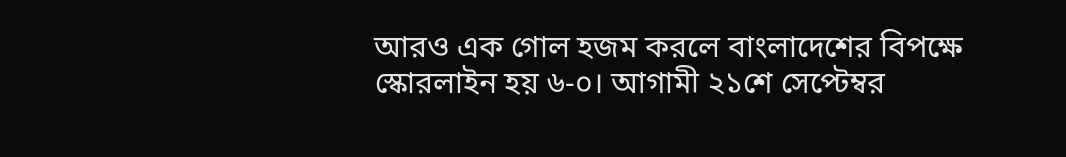আরও এক গোল হজম করলে বাংলাদেশের বিপক্ষে স্কোরলাইন হয় ৬-০। আগামী ২১শে সেপ্টেম্বর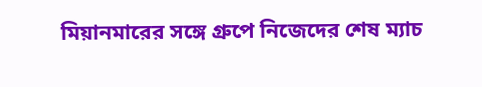মিয়ানমারের সঙ্গে গ্রুপে নিজেদের শেষ ম্যাচ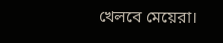খেলবে মেয়েরা।